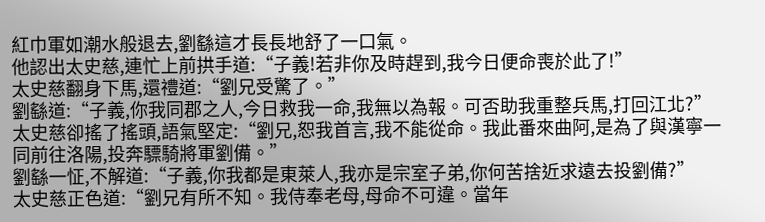紅巾軍如潮水般退去,劉繇這才長長地舒了一口氣。
他認出太史慈,連忙上前拱手道:“子義!若非你及時趕到,我今日便命喪於此了!”
太史慈翻身下馬,還禮道:“劉兄受驚了。”
劉繇道:“子義,你我同郡之人,今日救我一命,我無以為報。可否助我重整兵馬,打回江北?”
太史慈卻搖了搖頭,語氣堅定:“劉兄,恕我首言,我不能從命。我此番來曲阿,是為了與漢寧一同前往洛陽,投奔驃騎將軍劉備。”
劉繇一怔,不解道:“子義,你我都是東萊人,我亦是宗室子弟,你何苦捨近求遠去投劉備?”
太史慈正色道:“劉兄有所不知。我侍奉老母,母命不可違。當年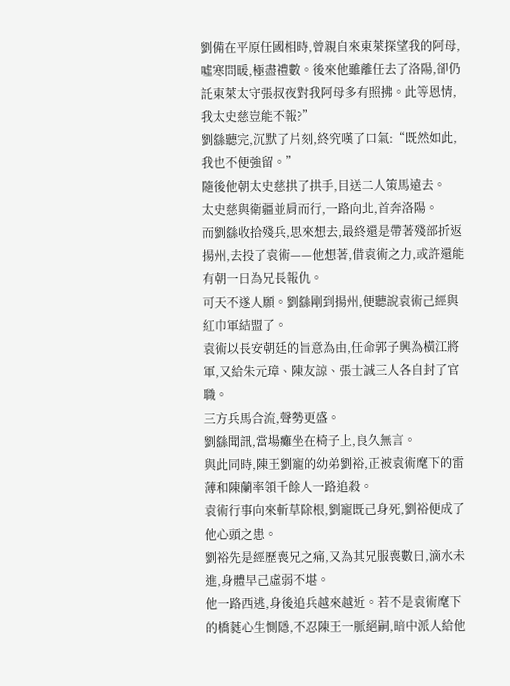劉備在平原任國相時,曾親自來東萊探望我的阿母,噓寒問暖,極盡禮數。後來他雖離任去了洛陽,卻仍託東萊太守張叔夜對我阿母多有照拂。此等恩情,我太史慈豈能不報?”
劉繇聽完,沉默了片刻,終究嘆了口氣:“既然如此,我也不便強留。”
隨後他朝太史慈拱了拱手,目送二人策馬遠去。
太史慈與衛疆並肩而行,一路向北,首奔洛陽。
而劉繇收拾殘兵,思來想去,最終還是帶著殘部折返揚州,去投了袁術——他想著,借袁術之力,或許還能有朝一日為兄長報仇。
可天不遂人願。劉繇剛到揚州,便聽說袁術己經與紅巾軍結盟了。
袁術以長安朝廷的旨意為由,任命郭子興為橫江將軍,又給朱元璋、陳友諒、張士誠三人各自封了官職。
三方兵馬合流,聲勢更盛。
劉繇聞訊,當場癱坐在椅子上,良久無言。
與此同時,陳王劉寵的幼弟劉裕,正被袁術麾下的雷薄和陳蘭率領千餘人一路追殺。
袁術行事向來斬草除根,劉寵既己身死,劉裕便成了他心頭之患。
劉裕先是經歷喪兄之痛,又為其兄服喪數日,滴水未進,身體早己虛弱不堪。
他一路西逃,身後追兵越來越近。若不是袁術麾下的橋蕤心生惻隱,不忍陳王一脈絕嗣,暗中派人給他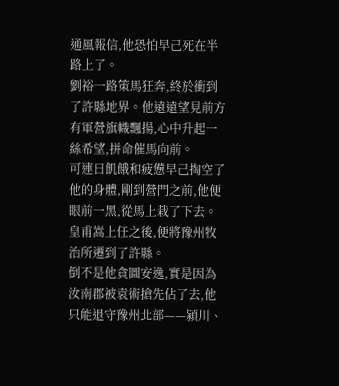通風報信,他恐怕早己死在半路上了。
劉裕一路策馬狂奔,終於衝到了許縣地界。他遠遠望見前方有軍營旗幟飄揚,心中升起一絲希望,拼命催馬向前。
可連日飢餓和疲憊早己掏空了他的身體,剛到營門之前,他便眼前一黑,從馬上栽了下去。
皇甫嵩上任之後,便將豫州牧治所遷到了許縣。
倒不是他貪圖安逸,實是因為汝南郡被袁術搶先佔了去,他只能退守豫州北部——潁川、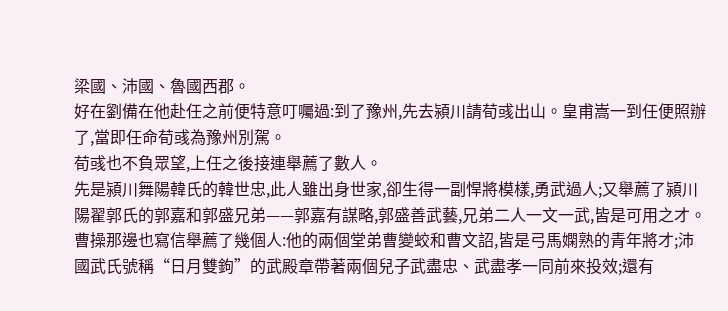梁國、沛國、魯國西郡。
好在劉備在他赴任之前便特意叮囑過:到了豫州,先去潁川請荀彧出山。皇甫嵩一到任便照辦了,當即任命荀彧為豫州別駕。
荀彧也不負眾望,上任之後接連舉薦了數人。
先是潁川舞陽韓氏的韓世忠,此人雖出身世家,卻生得一副悍將模樣,勇武過人;又舉薦了潁川陽翟郭氏的郭嘉和郭盛兄弟——郭嘉有謀略,郭盛善武藝,兄弟二人一文一武,皆是可用之才。
曹操那邊也寫信舉薦了幾個人:他的兩個堂弟曹變蛟和曹文詔,皆是弓馬嫻熟的青年將才;沛國武氏號稱“日月雙鉤”的武殿章帶著兩個兒子武盡忠、武盡孝一同前來投效;還有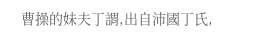曹操的妹夫丁謂,出自沛國丁氏,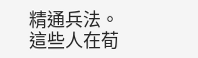精通兵法。
這些人在荀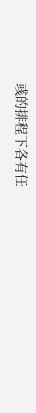彧的排程下各有任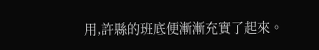用,許縣的班底便漸漸充實了起來。